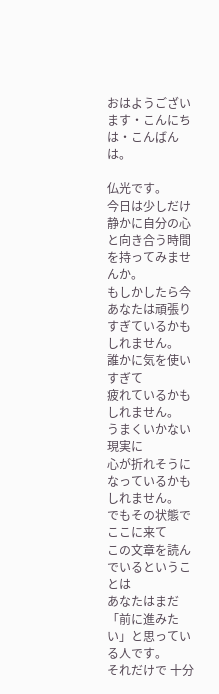おはようございます・こんにちは・こんばんは。

仏光です。
今日は少しだけ
静かに自分の心と向き合う時間を持ってみませんか。
もしかしたら今
あなたは頑張りすぎているかもしれません。
誰かに気を使いすぎて
疲れているかもしれません。
うまくいかない現実に
心が折れそうになっているかもしれません。
でもその状態でここに来て
この文章を読んでいるということは
あなたはまだ「前に進みたい」と思っている人です。
それだけで 十分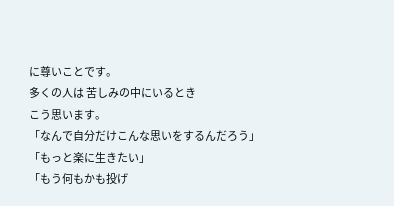に尊いことです。
多くの人は 苦しみの中にいるとき
こう思います。
「なんで自分だけこんな思いをするんだろう」
「もっと楽に生きたい」
「もう何もかも投げ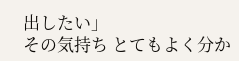出したい」
その気持ち とてもよく分か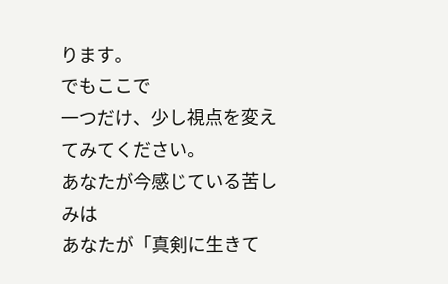ります。
でもここで
一つだけ、少し視点を変えてみてください。
あなたが今感じている苦しみは
あなたが「真剣に生きて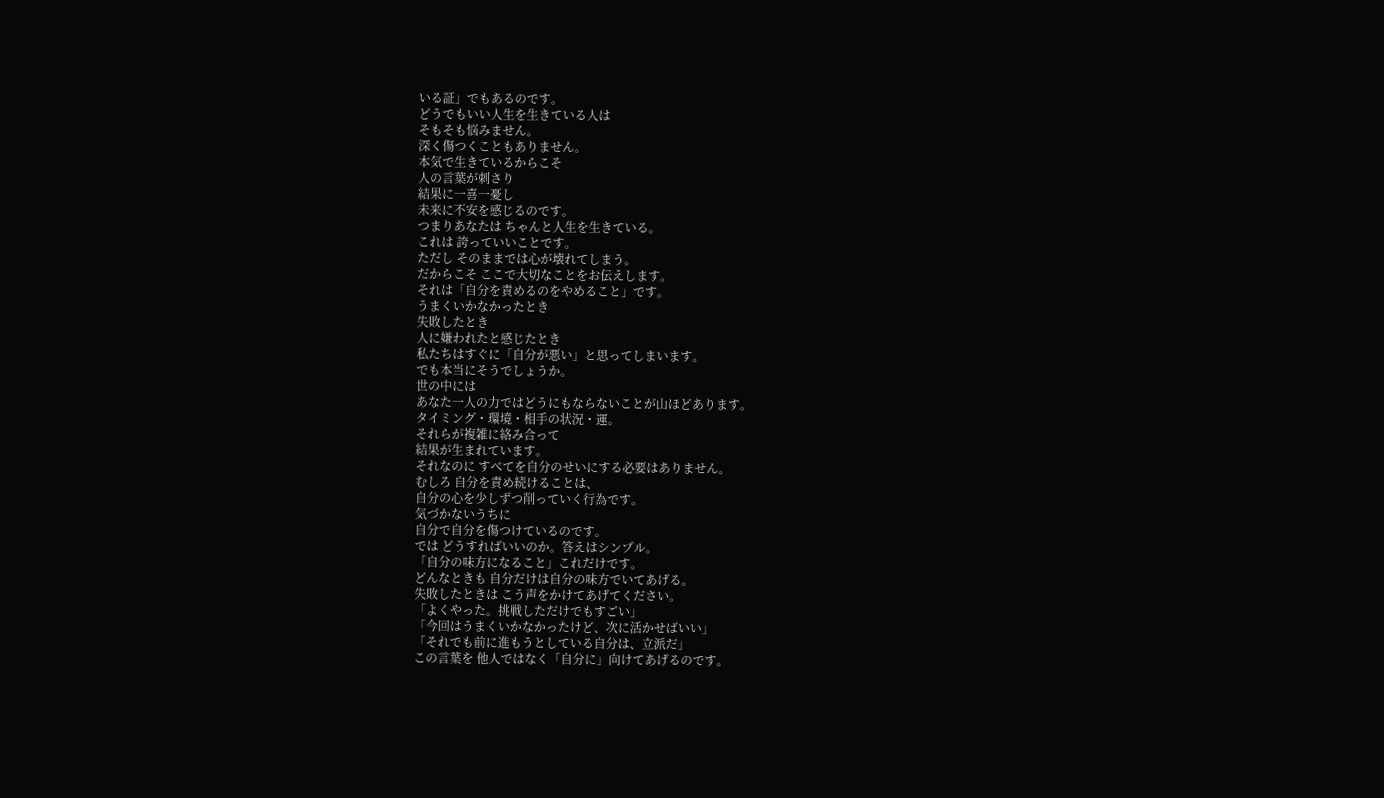いる証」でもあるのです。
どうでもいい人生を生きている人は
そもそも悩みません。
深く傷つくこともありません。
本気で生きているからこそ
人の言葉が刺さり
結果に一喜一憂し
未来に不安を感じるのです。
つまりあなたは ちゃんと人生を生きている。
これは 誇っていいことです。
ただし そのままでは心が壊れてしまう。
だからこそ ここで大切なことをお伝えします。
それは「自分を責めるのをやめること」です。
うまくいかなかったとき
失敗したとき
人に嫌われたと感じたとき
私たちはすぐに「自分が悪い」と思ってしまいます。
でも本当にそうでしょうか。
世の中には
あなた一人の力ではどうにもならないことが山ほどあります。
タイミング・環境・相手の状況・運。
それらが複雑に絡み合って
結果が生まれています。
それなのに すべてを自分のせいにする必要はありません。
むしろ 自分を責め続けることは、
自分の心を少しずつ削っていく行為です。
気づかないうちに
自分で自分を傷つけているのです。
では どうすればいいのか。答えはシンプル。
「自分の味方になること」これだけです。
どんなときも 自分だけは自分の味方でいてあげる。
失敗したときは こう声をかけてあげてください。
「よくやった。挑戦しただけでもすごい」
「今回はうまくいかなかったけど、次に活かせばいい」
「それでも前に進もうとしている自分は、立派だ」
この言葉を 他人ではなく「自分に」向けてあげるのです。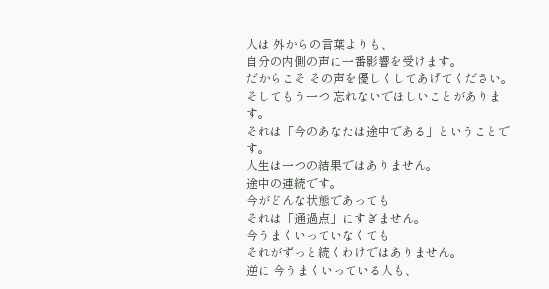人は 外からの言葉よりも、
自分の内側の声に一番影響を受けます。
だからこそ その声を優しくしてあげてください。
そしてもう一つ 忘れないでほしいことがあります。
それは「今のあなたは途中である」ということです。
人生は一つの結果ではありません。
途中の連続です。
今がどんな状態であっても
それは「通過点」にすぎません。
今うまくいっていなくても
それがずっと続くわけではありません。
逆に 今うまくいっている人も、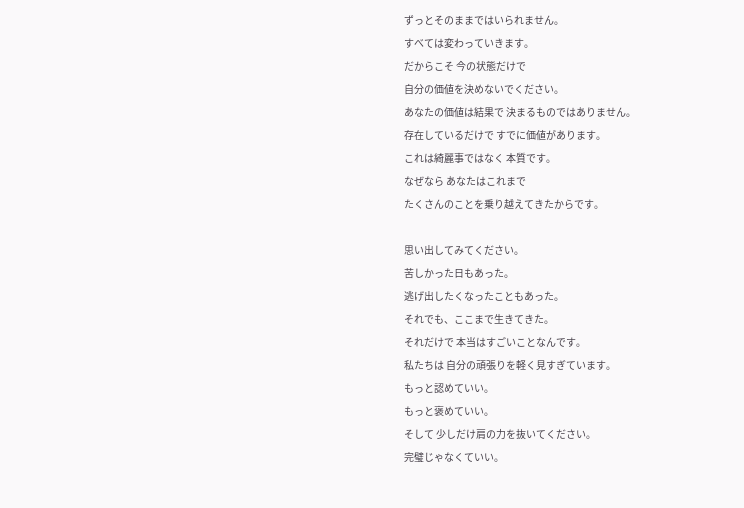ずっとそのままではいられません。
すべては変わっていきます。
だからこそ 今の状態だけで
自分の価値を決めないでください。
あなたの価値は結果で 決まるものではありません。
存在しているだけで すでに価値があります。
これは綺麗事ではなく 本質です。
なぜなら あなたはこれまで
たくさんのことを乗り越えてきたからです。

思い出してみてください。
苦しかった日もあった。
逃げ出したくなったこともあった。
それでも、ここまで生きてきた。
それだけで 本当はすごいことなんです。
私たちは 自分の頑張りを軽く見すぎています。
もっと認めていい。
もっと褒めていい。
そして 少しだけ肩の力を抜いてください。
完璧じゃなくていい。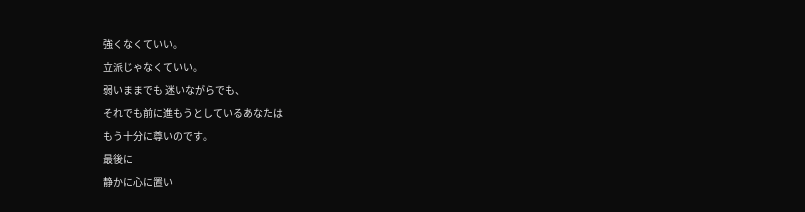強くなくていい。
立派じゃなくていい。
弱いままでも 迷いながらでも、
それでも前に進もうとしているあなたは
もう十分に尊いのです。
最後に
静かに心に置い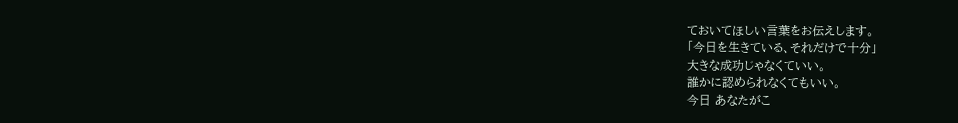ておいてほしい言葉をお伝えします。
「今日を生きている、それだけで十分」
大きな成功じゃなくていい。
誰かに認められなくてもいい。
今日 あなたがこ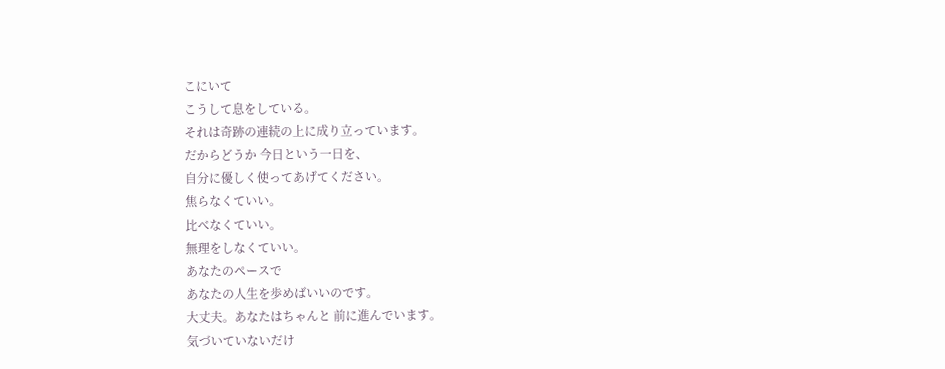こにいて
こうして息をしている。
それは奇跡の連続の上に成り立っています。
だからどうか 今日という一日を、
自分に優しく使ってあげてください。
焦らなくていい。
比べなくていい。
無理をしなくていい。
あなたのペースで
あなたの人生を歩めばいいのです。
大丈夫。あなたはちゃんと 前に進んでいます。
気づいていないだけ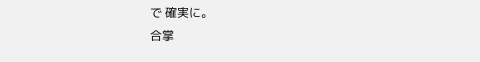で 確実に。
合掌